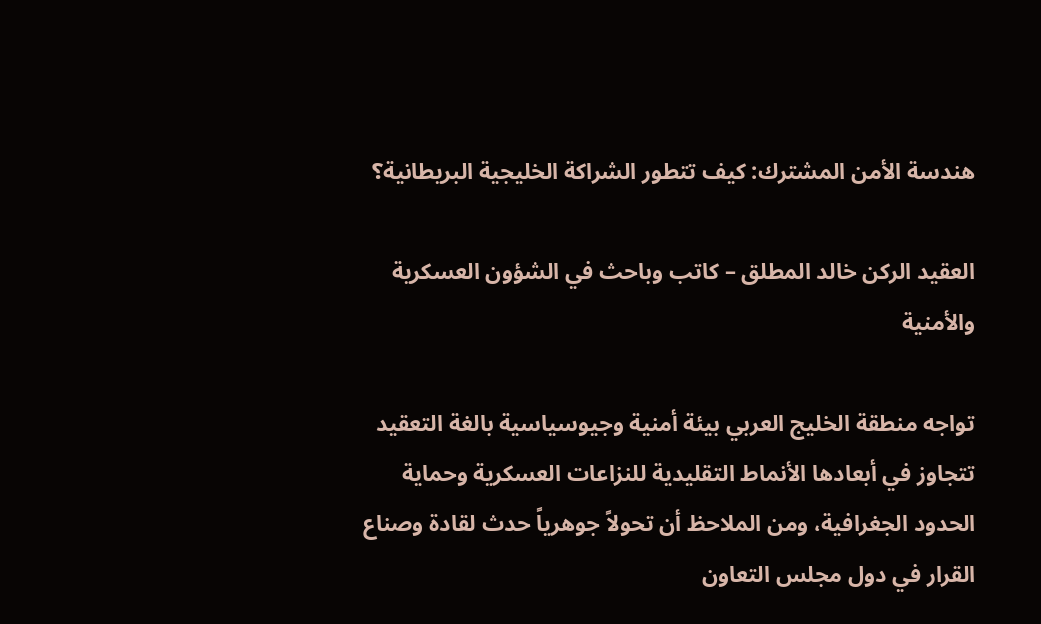هندسة الأمن المشترك: كيف تتطور الشراكة الخليجية البريطانية؟

العقيد الركن خالد المطلق – كاتب وباحث في الشؤون العسكرية والأمنية

تواجه منطقة الخليج العربي بيئة أمنية وجيوسياسية بالغة التعقيد تتجاوز في أبعادها الأنماط التقليدية للنزاعات العسكرية وحماية الحدود الجغرافية، ومن الملاحظ أن تحولاً جوهرياً حدث لقادة وصناع القرار في دول مجلس التعاون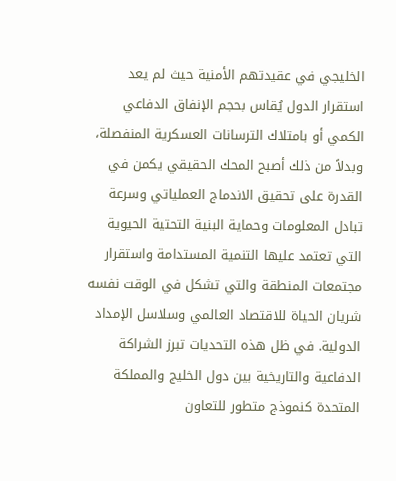الخليجي في عقيدتهم الأمنية حيث لم يعد استقرار الدول يُقاس بحجم الإنفاق الدفاعي الكمي أو بامتلاك الترسانات العسكرية المنفصلة، وبدلاً من ذلك أصبح المحك الحقيقي يكمن في القدرة على تحقيق الاندماج العملياتي وسرعة تبادل المعلومات وحماية البنية التحتية الحيوية التي تعتمد عليها التنمية المستدامة واستقرار مجتمعات المنطقة والتي تشكل في الوقت نفسه شريان الحياة للاقتصاد العالمي وسلاسل الإمداد الدولية. في ظل هذه التحديات تبرز الشراكة الدفاعية والتاريخية بين دول الخليج والمملكة المتحدة كنموذج متطور للتعاون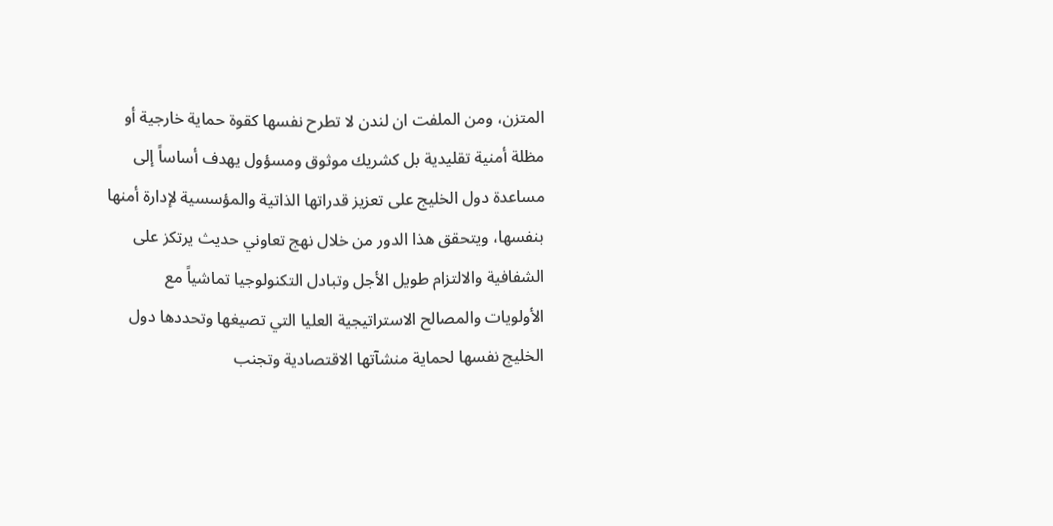المتزن، ومن الملفت ان لندن لا تطرح نفسها كقوة حماية خارجية أو مظلة أمنية تقليدية بل كشريك موثوق ومسؤول يهدف أساساً إلى مساعدة دول الخليج على تعزيز قدراتها الذاتية والمؤسسية لإدارة أمنها بنفسها، ويتحقق هذا الدور من خلال نهج تعاوني حديث يرتكز على الشفافية والالتزام طويل الأجل وتبادل التكنولوجيا تماشياً مع الأولويات والمصالح الاستراتيجية العليا التي تصيغها وتحددها دول الخليج نفسها لحماية منشآتها الاقتصادية وتجنب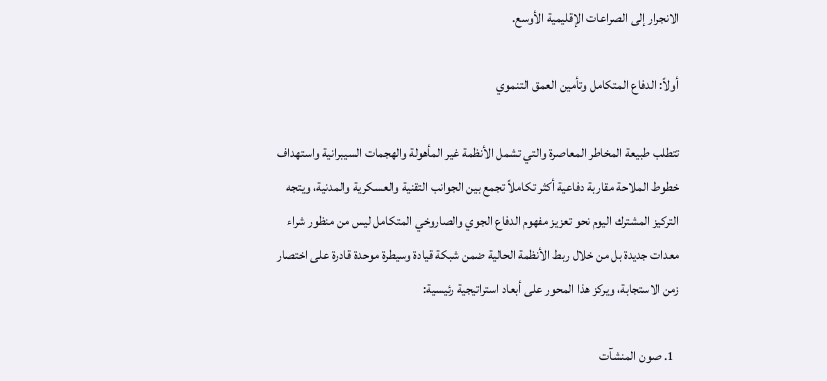الانجرار إلى الصراعات الإقليمية الأوسع.

أولاً: الدفاع المتكامل وتأمين العمق التنموي

تتطلب طبيعة المخاطر المعاصرة والتي تشمل الأنظمة غير المأهولة والهجمات السيبرانية واستهداف خطوط الملاحة مقاربة دفاعية أكثر تكاملاً تجمع بين الجوانب التقنية والعسكرية والمدنية، ويتجه التركيز المشترك اليوم نحو تعزيز مفهوم الدفاع الجوي والصاروخي المتكامل ليس من منظور شراء معدات جديدة بل من خلال ربط الأنظمة الحالية ضمن شبكة قيادة وسيطرة موحدة قادرة على اختصار زمن الاستجابة، ويركز هذا المحور على أبعاد استراتيجية رئيسية:

  1. صون المنشآت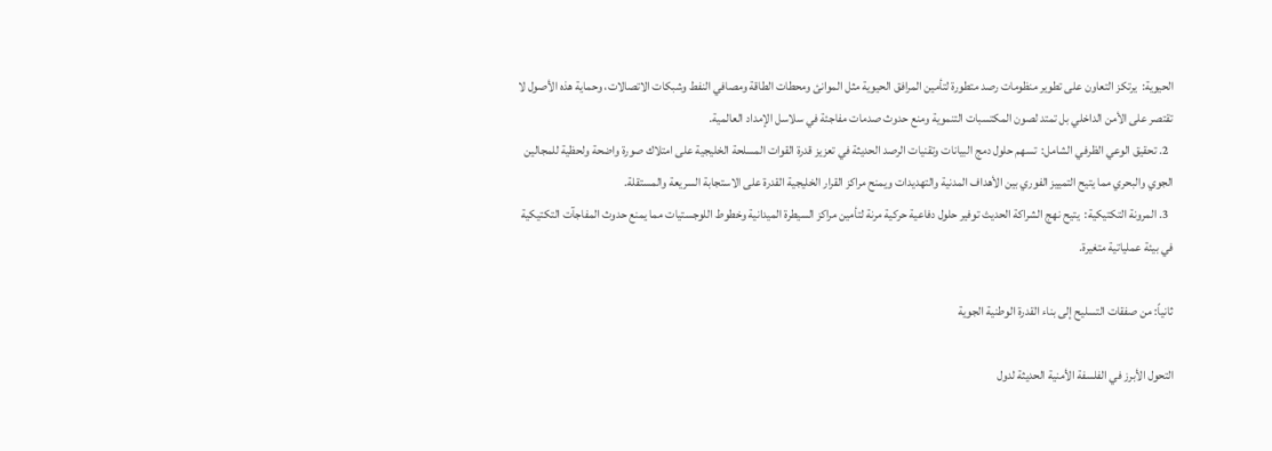الحيوية:  يرتكز التعاون على تطوير منظومات رصد متطورة لتأمين المرافق الحيوية مثل الموانئ ومحطات الطاقة ومصافي النفط وشبكات الاتصالات، وحماية هذه الأصول لا تقتصر على الأمن الداخلي بل تمتد لصون المكتسبات التنموية ومنع حدوث صدمات مفاجئة في سلاسل الإمداد العالمية.
  2. تحقيق الوعي الظرفي الشامل:  تسهم حلول دمج البيانات وتقنيات الرصد الحديثة في تعزيز قدرة القوات المسلحة الخليجية على امتلاك صورة واضحة ولحظية للمجالين الجوي والبحري مما يتيح التمييز الفوري بين الأهداف المدنية والتهديدات ويمنح مراكز القرار الخليجية القدرة على الاستجابة السريعة والمستقلة.
  3. المرونة التكتيكية:  يتيح نهج الشراكة الحديث توفير حلول دفاعية حركية مرنة لتأمين مراكز السيطرة الميدانية وخطوط اللوجستيات مما يمنع حدوث المفاجآت التكتيكية في بيئة عملياتية متغيرة.

ثانياً: من صفقات التسليح إلى بناء القدرة الوطنية الجوية

التحول الأبرز في الفلسفة الأمنية الحديثة لدول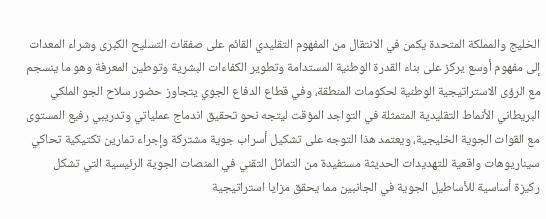الخليج والمملكة المتحدة يكمن في الانتقال من المفهوم التقليدي القائم على صفقات التسليح الكبرى وشراء المعدات إلى مفهوم أوسع يركز على بناء القدرة الوطنية المستدامة وتطوير الكفاءات البشرية وتوطين المعرفة وهو ما ينسجم مع الرؤى الاستراتيجية الوطنية لحكومات المنطقة، وفي قطاع الدفاع الجوي يتجاوز حضور سلاح الجو الملكي البريطاني الأنماط التقليدية المتمثلة في التواجد المؤقت ليتجه نحو تحقيق اندماج عملياتي وتدريبي رفيع المستوى مع القوات الجوية الخليجية، ويعتمد هذا التوجه على تشكيل أسراب جوية مشتركة وإجراء تمارين تكتيكية تحاكي سيناريوهات واقعية للتهديدات الحديثة مستفيدة من التماثل التقني في المنصات الجوية الرئيسية التي تشكل ركيزة أساسية للأساطيل الجوية في الجانبين مما يحقق مزايا استراتيجية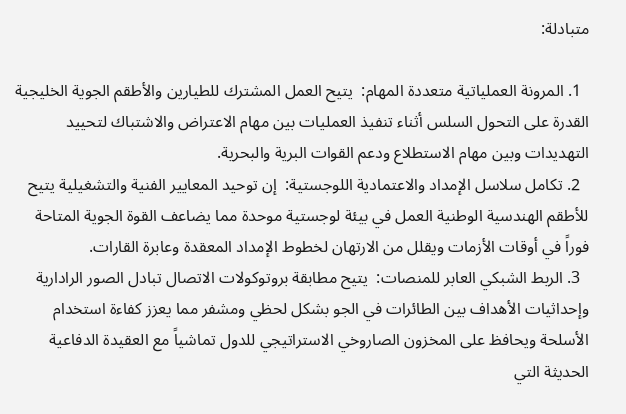متبادلة:

  1. المرونة العملياتية متعددة المهام:  يتيح العمل المشترك للطيارين والأطقم الجوية الخليجية القدرة على التحول السلس أثناء تنفيذ العمليات بين مهام الاعتراض والاشتباك لتحييد التهديدات وبين مهام الاستطلاع ودعم القوات البرية والبحرية.
  2. تكامل سلاسل الإمداد والاعتمادية اللوجستية:  إن توحيد المعايير الفنية والتشغيلية يتيح للأطقم الهندسية الوطنية العمل في بيئة لوجستية موحدة مما يضاعف القوة الجوية المتاحة فوراً في أوقات الأزمات ويقلل من الارتهان لخطوط الإمداد المعقدة وعابرة القارات.
  3. الربط الشبكي العابر للمنصات:  يتيح مطابقة بروتوكولات الاتصال تبادل الصور الرادارية وإحداثيات الأهداف بين الطائرات في الجو بشكل لحظي ومشفر مما يعزز كفاءة استخدام الأسلحة ويحافظ على المخزون الصاروخي الاستراتيجي للدول تماشياً مع العقيدة الدفاعية الحديثة التي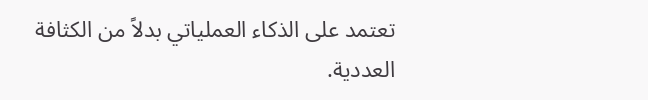تعتمد على الذكاء العملياتي بدلاً من الكثافة العددية.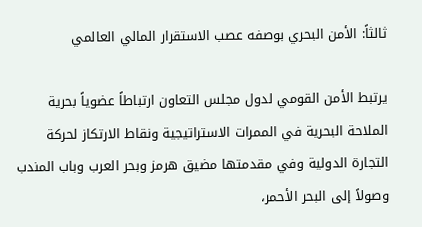ثالثاً: الأمن البحري بوصفه عصب الاستقرار المالي العالمي

يرتبط الأمن القومي لدول مجلس التعاون ارتباطاً عضوياً بحرية الملاحة البحرية في الممرات الاستراتيجية ونقاط الارتكاز لحركة التجارة الدولية وفي مقدمتها مضيق هرمز وبحر العرب وباب المندب وصولاً إلى البحر الأحمر،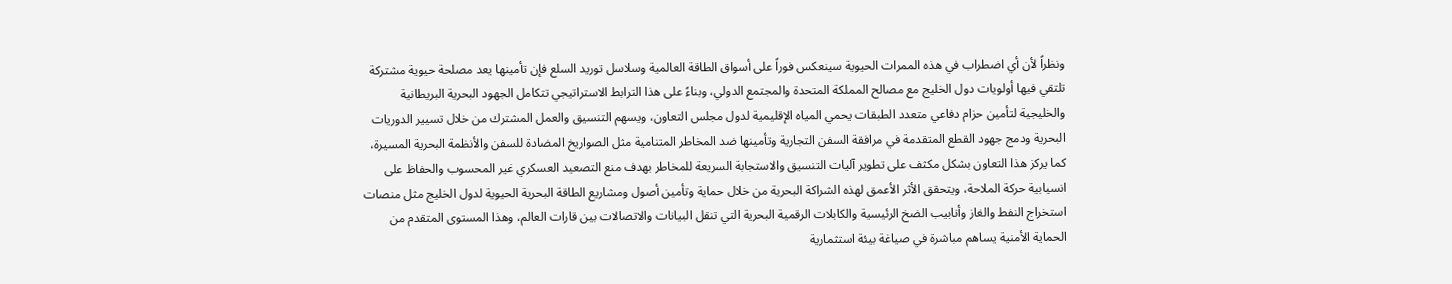ونظراً لأن أي اضطراب في هذه الممرات الحيوية سينعكس فوراً على أسواق الطاقة العالمية وسلاسل توريد السلع فإن تأمينها يعد مصلحة حيوية مشتركة تلتقي فيها أولويات دول الخليج مع مصالح المملكة المتحدة والمجتمع الدولي، وبناءً على هذا الترابط الاستراتيجي تتكامل الجهود البحرية البريطانية والخليجية لتأمين حزام دفاعي متعدد الطبقات يحمي المياه الإقليمية لدول مجلس التعاون، ويسهم التنسيق والعمل المشترك من خلال تسيير الدوريات البحرية ودمج جهود القطع المتقدمة في مرافقة السفن التجارية وتأمينها ضد المخاطر المتنامية مثل الصواريخ المضادة للسفن والأنظمة البحرية المسيرة، كما يركز هذا التعاون بشكل مكثف على تطوير آليات التنسيق والاستجابة السريعة للمخاطر بهدف منع التصعيد العسكري غير المحسوب والحفاظ على انسيابية حركة الملاحة، ويتحقق الأثر الأعمق لهذه الشراكة البحرية من خلال حماية وتأمين أصول ومشاريع الطاقة البحرية الحيوية لدول الخليج مثل منصات استخراج النفط والغاز وأنابيب الضخ الرئيسية والكابلات الرقمية البحرية التي تنقل البيانات والاتصالات بين قارات العالم، وهذا المستوى المتقدم من الحماية الأمنية يساهم مباشرة في صياغة بيئة استثمارية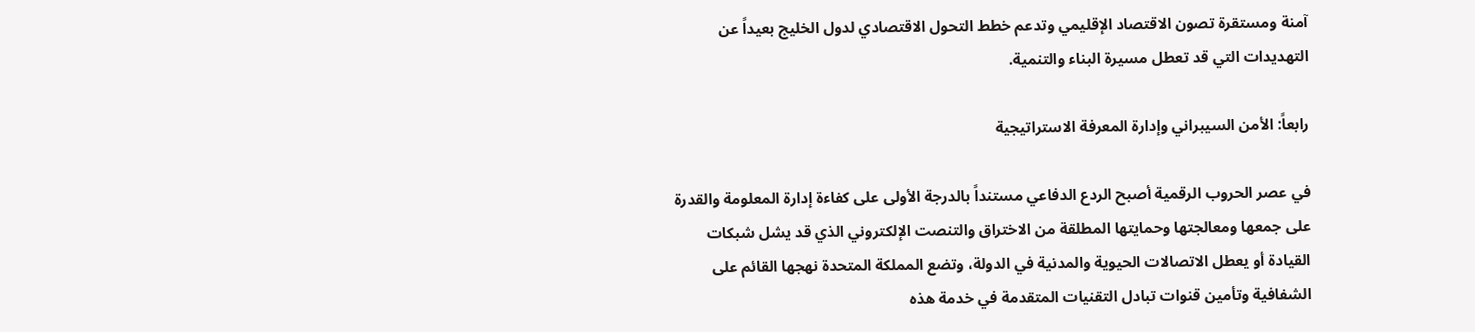آمنة ومستقرة تصون الاقتصاد الإقليمي وتدعم خطط التحول الاقتصادي لدول الخليج بعيداً عن التهديدات التي قد تعطل مسيرة البناء والتنمية.

رابعاً: الأمن السيبراني وإدارة المعرفة الاستراتيجية

في عصر الحروب الرقمية أصبح الردع الدفاعي مستنداً بالدرجة الأولى على كفاءة إدارة المعلومة والقدرة على جمعها ومعالجتها وحمايتها المطلقة من الاختراق والتنصت الإلكتروني الذي قد يشل شبكات القيادة أو يعطل الاتصالات الحيوية والمدنية في الدولة، وتضع المملكة المتحدة نهجها القائم على الشفافية وتأمين قنوات تبادل التقنيات المتقدمة في خدمة هذه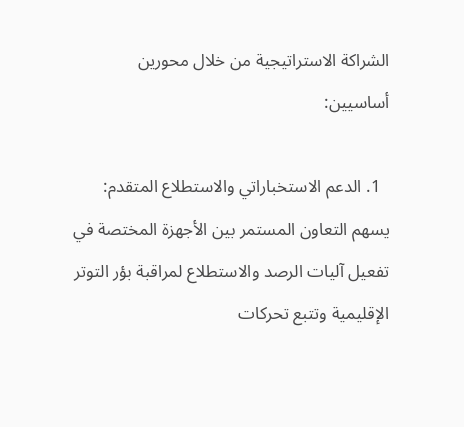الشراكة الاستراتيجية من خلال محورين أساسيين:

  1. الدعم الاستخباراتي والاستطلاع المتقدم:  يسهم التعاون المستمر بين الأجهزة المختصة في تفعيل آليات الرصد والاستطلاع لمراقبة بؤر التوتر الإقليمية وتتبع تحركات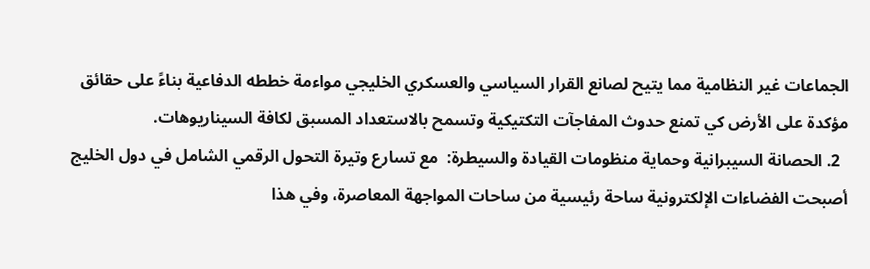الجماعات غير النظامية مما يتيح لصانع القرار السياسي والعسكري الخليجي مواءمة خططه الدفاعية بناءً على حقائق مؤكدة على الأرض كي تمنع حدوث المفاجآت التكتيكية وتسمح بالاستعداد المسبق لكافة السيناريوهات.
  2. الحصانة السيبرانية وحماية منظومات القيادة والسيطرة:  مع تسارع وتيرة التحول الرقمي الشامل في دول الخليج أصبحت الفضاءات الإلكترونية ساحة رئيسية من ساحات المواجهة المعاصرة، وفي هذا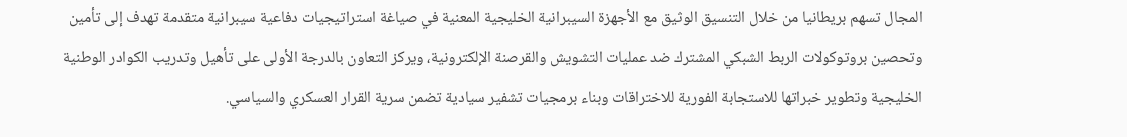المجال تسهم بريطانيا من خلال التنسيق الوثيق مع الأجهزة السيبرانية الخليجية المعنية في صياغة استراتيجيات دفاعية سيبرانية متقدمة تهدف إلى تأمين وتحصين بروتوكولات الربط الشبكي المشترك ضد عمليات التشويش والقرصنة الإلكترونية، ويركز التعاون بالدرجة الأولى على تأهيل وتدريب الكوادر الوطنية الخليجية وتطوير خبراتها للاستجابة الفورية للاختراقات وبناء برمجيات تشفير سيادية تضمن سرية القرار العسكري والسياسي.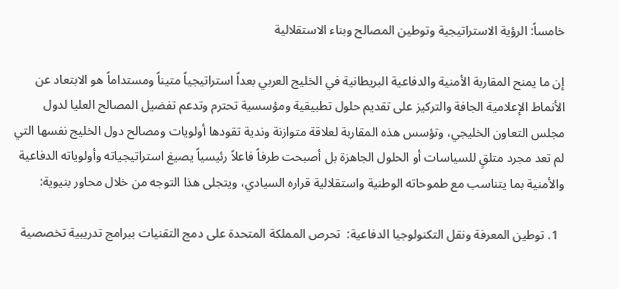خامساً: الرؤية الاستراتيجية وتوطين المصالح وبناء الاستقلالية

إن ما يمنح المقاربة الأمنية والدفاعية البريطانية في الخليج العربي بعداً استراتيجياً متيناً ومستداماً هو الابتعاد عن الأنماط الإعلامية الجافة والتركيز على تقديم حلول تطبيقية ومؤسسية تحترم وتدعم تفضيل المصالح العليا لدول مجلس التعاون الخليجي، وتؤسس هذه المقاربة لعلاقة متوازنة وندية تقودها أولويات ومصالح دول الخليج نفسها التي لم تعد مجرد متلقٍ للسياسات أو الحلول الجاهزة بل أصبحت طرفاً فاعلاً رئيسياً يصيغ استراتيجياته وأولوياته الدفاعية والأمنية بما يتناسب مع طموحاته الوطنية واستقلالية قراره السيادي، ويتجلى هذا التوجه من خلال محاور بنيوية:

  1. توطين المعرفة ونقل التكنولوجيا الدفاعية:  تحرص المملكة المتحدة على دمج التقنيات ببرامج تدريبية تخصصية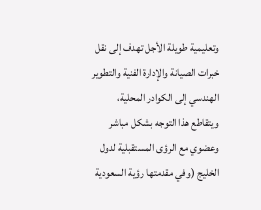وتعليمية طويلة الأجل تهدف إلى نقل خبرات الصيانة والإدارة الفنية والتطوير الهندسي إلى الكوادر المحلية، ويتقاطع هذا التوجه بشكل مباشر وعضوي مع الرؤى المستقبلية لدول الخليج (وفي مقدمتها رؤية السعودية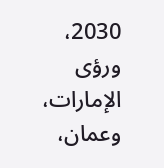2030، ورؤى الإمارات، وعمان،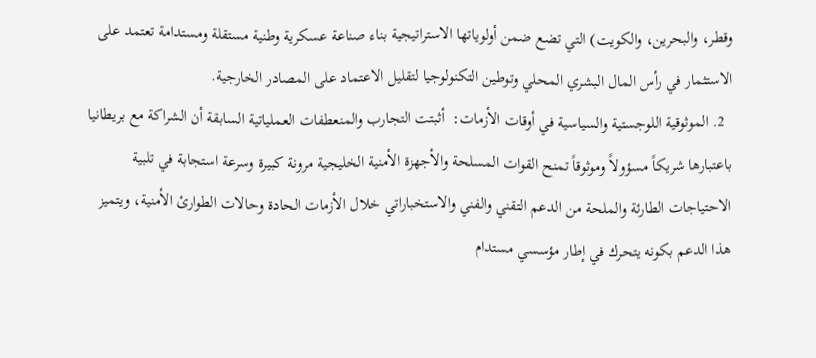وقطر، والبحرين، والكويت) التي تضع ضمن أولوياتها الاستراتيجية بناء صناعة عسكرية وطنية مستقلة ومستدامة تعتمد على الاستثمار في رأس المال البشري المحلي وتوطين التكنولوجيا لتقليل الاعتماد على المصادر الخارجية.
  2. الموثوقية اللوجستية والسياسية في أوقات الأزمات:  أثبتت التجارب والمنعطفات العملياتية السابقة أن الشراكة مع بريطانيا باعتبارها شريكاً مسؤولاً وموثوقاً تمنح القوات المسلحة والأجهزة الأمنية الخليجية مرونة كبيرة وسرعة استجابة في تلبية الاحتياجات الطارئة والملحة من الدعم التقني والفني والاستخباراتي خلال الأزمات الحادة وحالات الطوارئ الأمنية، ويتميز هذا الدعم بكونه يتحرك في إطار مؤسسي مستدام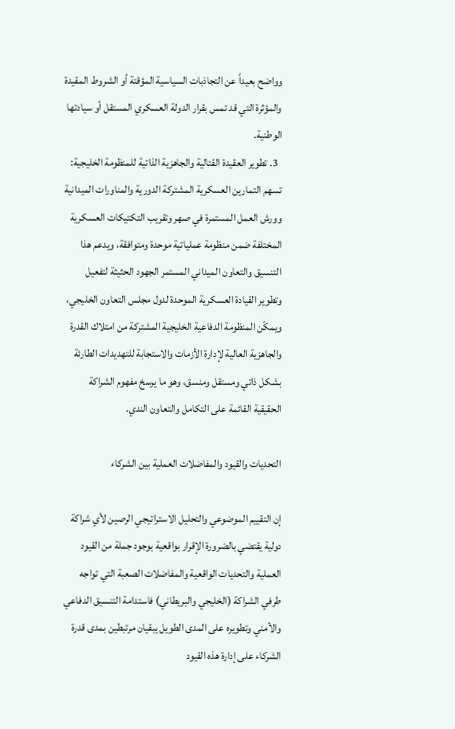وواضح بعيداً عن التجاذبات السياسية المؤقتة أو الشروط المقيدة والمؤثرة التي قد تمس بقرار الدولة العسكري المستقل أو سيادتها الوطنية.
  3. تطوير العقيدة القتالية والجاهزية الذاتية للمنظومة الخليجية:  تسهم التمارين العسكرية المشتركة الدورية والمناورات الميدانية وورش العمل المستمرة في صهر وتقريب التكتيكات العسكرية المختلفة ضمن منظومة عملياتية موحدة ومتوافقة، ويدعم هذا التنسيق والتعاون الميداني المستمر الجهود الحثيثة لتفعيل وتطوير القيادة العسكرية الموحدة لدول مجلس التعاون الخليجي، ويمكّن المنظومة الدفاعية الخليجية المشتركة من امتلاك القدرة والجاهزية العالية لإدارة الأزمات والاستجابة للتهديدات الطارئة بشكل ذاتي ومستقل ومنسق، وهو ما يرسخ مفهوم الشراكة الحقيقية القائمة على التكامل والتعاون الندي.

التحديات والقيود والمفاضلات العملية بين الشركاء

إن التقييم الموضوعي والتحليل الاستراتيجي الرصين لأي شراكة دولية يقتضي بالضرورة الإقرار بواقعية بوجود جملة من القيود العملية والتحديات الواقعية والمفاضلات الصعبة التي تواجه طرفي الشراكة (الخليجي والبريطاني) فاستدامة التنسيق الدفاعي والأمني وتطويره على المدى الطويل يبقيان مرتبطين بمدى قدرة الشركاء على إدارة هذه القيود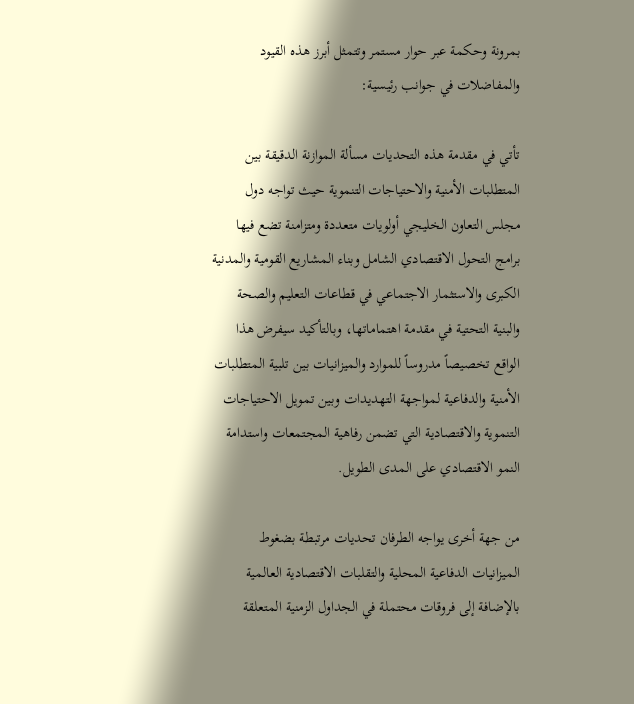بمرونة وحكمة عبر حوار مستمر وتتمثل أبرز هذه القيود والمفاضلات في جوانب رئيسية:

تأتي في مقدمة هذه التحديات مسألة الموازنة الدقيقة بين المتطلبات الأمنية والاحتياجات التنموية حيث تواجه دول مجلس التعاون الخليجي أولويات متعددة ومتزامنة تضع فيها برامج التحول الاقتصادي الشامل وبناء المشاريع القومية والمدنية الكبرى والاستثمار الاجتماعي في قطاعات التعليم والصحة والبنية التحتية في مقدمة اهتماماتها، وبالتأكيد سيفرض هذا الواقع تخصيصاً مدروساً للموارد والميزانيات بين تلبية المتطلبات الأمنية والدفاعية لمواجهة التهديدات وبين تمويل الاحتياجات التنموية والاقتصادية التي تضمن رفاهية المجتمعات واستدامة النمو الاقتصادي على المدى الطويل.

من جهة أخرى يواجه الطرفان تحديات مرتبطة بضغوط الميزانيات الدفاعية المحلية والتقلبات الاقتصادية العالمية بالإضافة إلى فروقات محتملة في الجداول الزمنية المتعلقة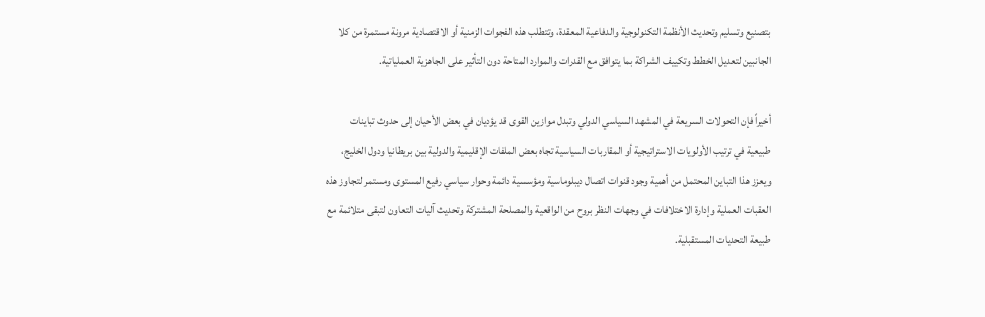بتصنيع وتسليم وتحديث الأنظمة التكنولوجية والدفاعية المعقدة، وتتطلب هذه الفجوات الزمنية أو الاقتصادية مرونة مستمرة من كلا الجانبين لتعديل الخطط وتكييف الشراكة بما يتوافق مع القدرات والموارد المتاحة دون التأثير على الجاهزية العملياتية.

أخيراً فإن التحولات السريعة في المشهد السياسي الدولي وتبدل موازين القوى قد يؤديان في بعض الأحيان إلى حدوث تباينات طبيعية في ترتيب الأولويات الاستراتيجية أو المقاربات السياسية تجاه بعض الملفات الإقليمية والدولية بين بريطانيا ودول الخليج، ويعزز هذا التباين المحتمل من أهمية وجود قنوات اتصال ديبلوماسية ومؤسسية دائمة وحوار سياسي رفيع المستوى ومستمر لتجاوز هذه العقبات العملية وإدارة الاختلافات في وجهات النظر بروح من الواقعية والمصلحة المشتركة وتحديث آليات التعاون لتبقى متلائمة مع طبيعة التحديات المستقبلية.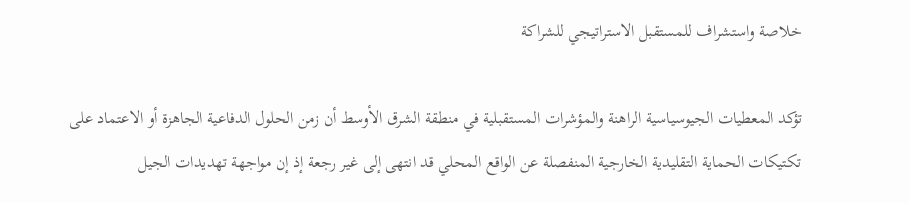خلاصة واستشراف للمستقبل الاستراتيجي للشراكة

تؤكد المعطيات الجيوسياسية الراهنة والمؤشرات المستقبلية في منطقة الشرق الأوسط أن زمن الحلول الدفاعية الجاهزة أو الاعتماد على تكتيكات الحماية التقليدية الخارجية المنفصلة عن الواقع المحلي قد انتهى إلى غير رجعة إذ إن مواجهة تهديدات الجيل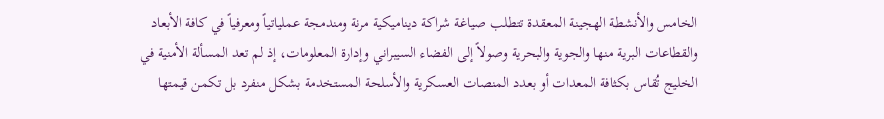الخامس والأنشطة الهجينة المعقدة تتطلب صياغة شراكة ديناميكية مرنة ومندمجة عملياتياً ومعرفياً في كافة الأبعاد والقطاعات البرية منها والجوية والبحرية وصولاً إلى الفضاء السيبراني وإدارة المعلومات، إذ لم تعد المسألة الأمنية في الخليج تُقاس بكثافة المعدات أو بعدد المنصات العسكرية والأسلحة المستخدمة بشكل منفرد بل تكمن قيمتها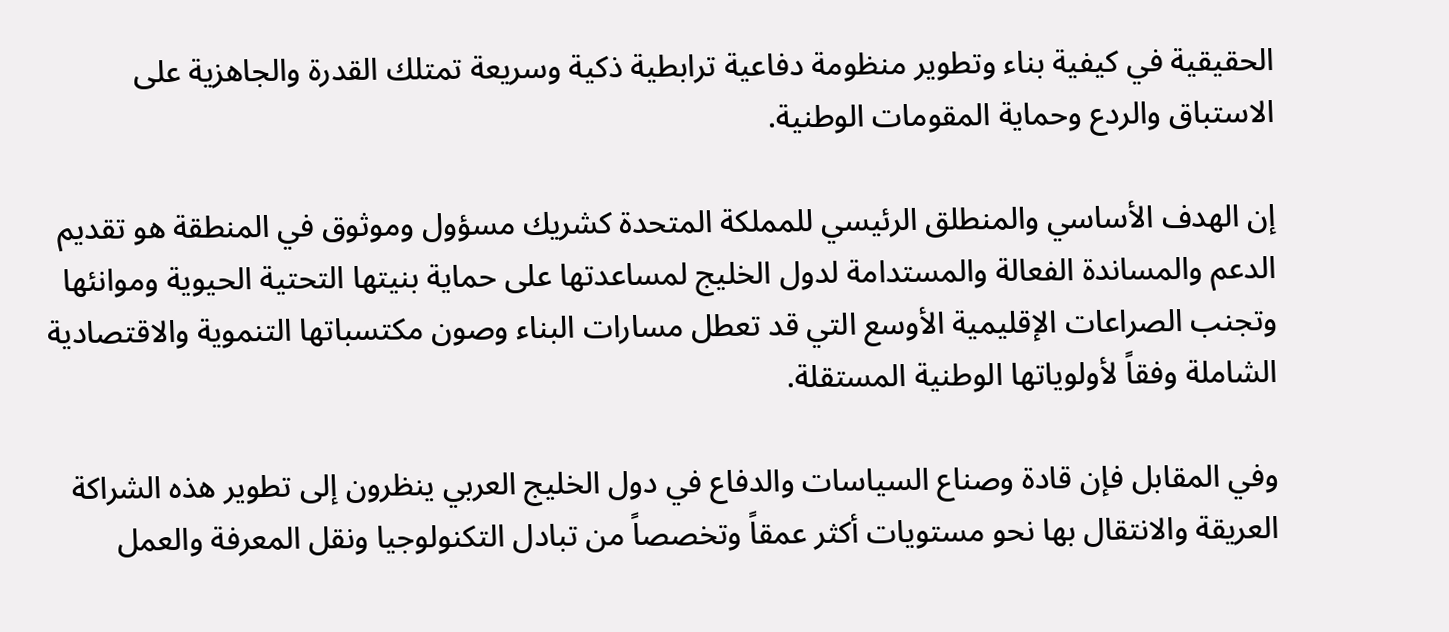الحقيقية في كيفية بناء وتطوير منظومة دفاعية ترابطية ذكية وسريعة تمتلك القدرة والجاهزية على الاستباق والردع وحماية المقومات الوطنية.

إن الهدف الأساسي والمنطلق الرئيسي للمملكة المتحدة كشريك مسؤول وموثوق في المنطقة هو تقديم الدعم والمساندة الفعالة والمستدامة لدول الخليج لمساعدتها على حماية بنيتها التحتية الحيوية وموانئها وتجنب الصراعات الإقليمية الأوسع التي قد تعطل مسارات البناء وصون مكتسباتها التنموية والاقتصادية الشاملة وفقاً لأولوياتها الوطنية المستقلة.

وفي المقابل فإن قادة وصناع السياسات والدفاع في دول الخليج العربي ينظرون إلى تطوير هذه الشراكة العريقة والانتقال بها نحو مستويات أكثر عمقاً وتخصصاً من تبادل التكنولوجيا ونقل المعرفة والعمل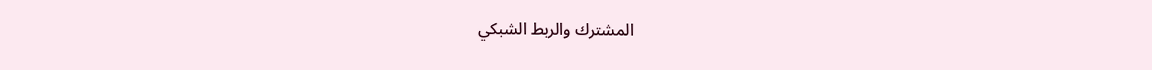المشترك والربط الشبكي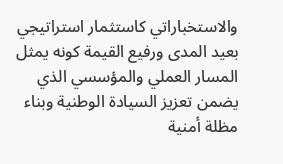والاستخباراتي كاستثمار استراتيجي بعيد المدى ورفيع القيمة كونه يمثل المسار العملي والمؤسسي الذي يضمن تعزيز السيادة الوطنية وبناء مظلة أمنية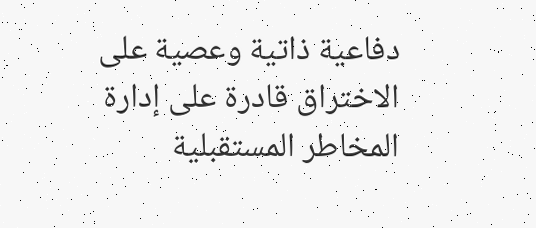دفاعية ذاتية وعصية على الاختراق قادرة على إدارة المخاطر المستقبلية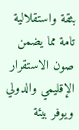بثقة واستقلالية تامة مما يضمن صون الاستقرار الإقليمي والدولي ويوفر بيئة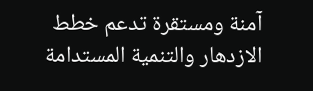آمنة ومستقرة تدعم خطط الازدهار والتنمية المستدامة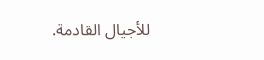للأجيال القادمة.